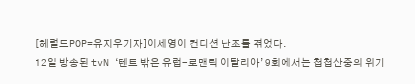[헤럴드POP=유지우기자]이세영이 컨디션 난조를 겪었다.
12일 방송된 tvN ‘텐트 밖은 유럽-로맨틱 이탈리아’ 9회에서는 첩첩산중의 위기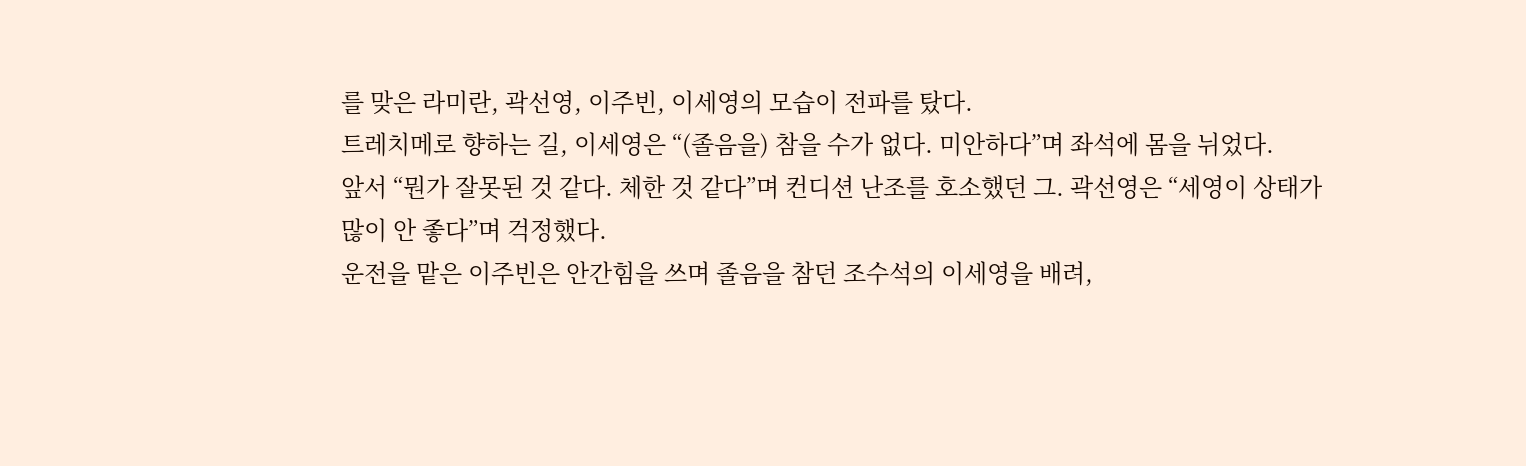를 맞은 라미란, 곽선영, 이주빈, 이세영의 모습이 전파를 탔다.
트레치메로 향하는 길, 이세영은 “(졸음을) 참을 수가 없다. 미안하다”며 좌석에 몸을 뉘었다.
앞서 “뭔가 잘못된 것 같다. 체한 것 같다”며 컨디션 난조를 호소했던 그. 곽선영은 “세영이 상태가 많이 안 좋다”며 걱정했다.
운전을 맡은 이주빈은 안간힘을 쓰며 졸음을 참던 조수석의 이세영을 배려,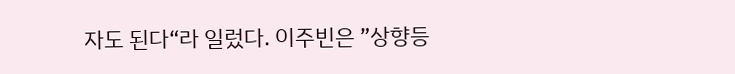자도 된다“라 일렀다. 이주빈은 ”상향등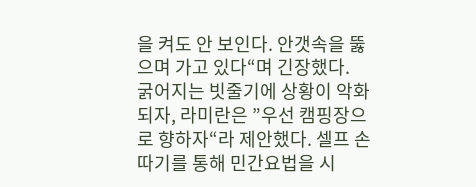을 켜도 안 보인다. 안갯속을 뚫으며 가고 있다“며 긴장했다.
굵어지는 빗줄기에 상황이 악화되자, 라미란은 ”우선 캠핑장으로 향하자“라 제안했다. 셀프 손 따기를 통해 민간요법을 시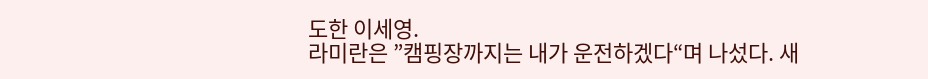도한 이세영.
라미란은 ”캠핑장까지는 내가 운전하겠다“며 나섰다. 새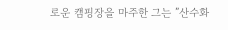로운 캠핑장을 마주한 그는 ”산수화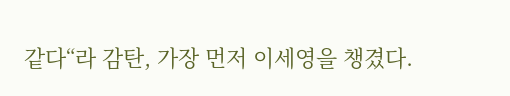같다“라 감탄, 가장 먼저 이세영을 챙겼다.